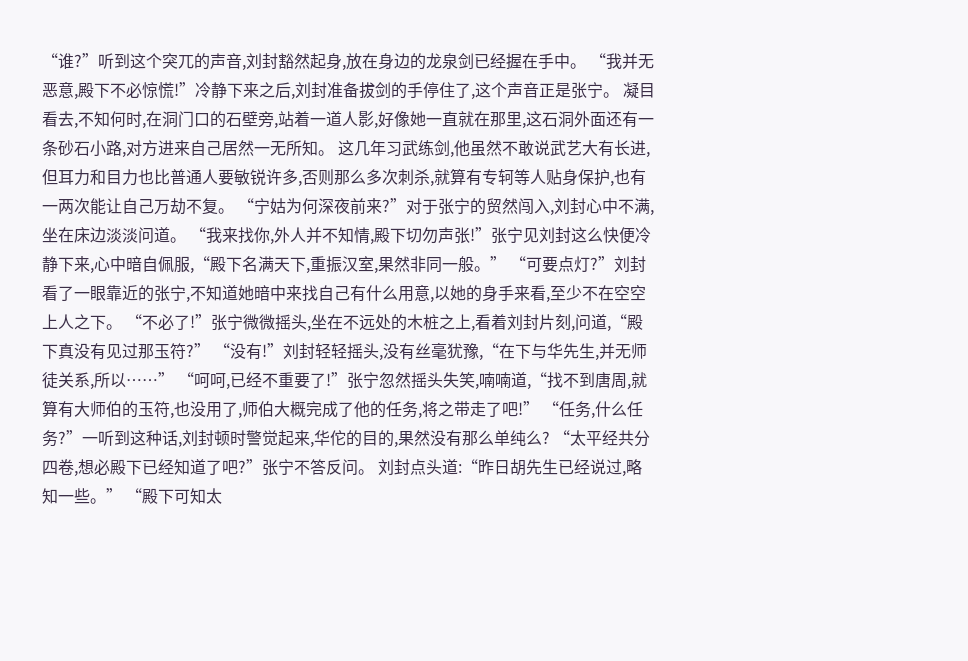“谁?”听到这个突兀的声音,刘封豁然起身,放在身边的龙泉剑已经握在手中。 “我并无恶意,殿下不必惊慌!”冷静下来之后,刘封准备拔剑的手停住了,这个声音正是张宁。 凝目看去,不知何时,在洞门口的石壁旁,站着一道人影,好像她一直就在那里,这石洞外面还有一条砂石小路,对方进来自己居然一无所知。 这几年习武练剑,他虽然不敢说武艺大有长进,但耳力和目力也比普通人要敏锐许多,否则那么多次刺杀,就算有专轲等人贴身保护,也有一两次能让自己万劫不复。 “宁姑为何深夜前来?”对于张宁的贸然闯入,刘封心中不满,坐在床边淡淡问道。 “我来找你,外人并不知情,殿下切勿声张!”张宁见刘封这么快便冷静下来,心中暗自佩服,“殿下名满天下,重振汉室,果然非同一般。” “可要点灯?”刘封看了一眼靠近的张宁,不知道她暗中来找自己有什么用意,以她的身手来看,至少不在空空上人之下。 “不必了!”张宁微微摇头,坐在不远处的木桩之上,看着刘封片刻,问道,“殿下真没有见过那玉符?” “没有!”刘封轻轻摇头,没有丝毫犹豫,“在下与华先生,并无师徒关系,所以……” “呵呵,已经不重要了!”张宁忽然摇头失笑,喃喃道,“找不到唐周,就算有大师伯的玉符,也没用了,师伯大概完成了他的任务,将之带走了吧!” “任务,什么任务?”一听到这种话,刘封顿时警觉起来,华佗的目的,果然没有那么单纯么? “太平经共分四卷,想必殿下已经知道了吧?”张宁不答反问。 刘封点头道:“昨日胡先生已经说过,略知一些。” “殿下可知太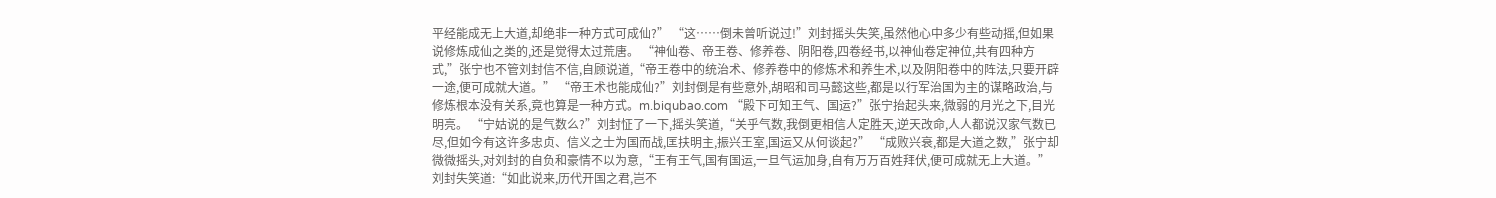平经能成无上大道,却绝非一种方式可成仙?” “这……倒未曾听说过!”刘封摇头失笑,虽然他心中多少有些动摇,但如果说修炼成仙之类的,还是觉得太过荒唐。 “神仙卷、帝王卷、修养卷、阴阳卷,四卷经书,以神仙卷定神位,共有四种方式,”张宁也不管刘封信不信,自顾说道,“帝王卷中的统治术、修养卷中的修炼术和养生术,以及阴阳卷中的阵法,只要开辟一途,便可成就大道。” “帝王术也能成仙?”刘封倒是有些意外,胡昭和司马懿这些,都是以行军治国为主的谋略政治,与修炼根本没有关系,竟也算是一种方式。m.biqubao.com “殿下可知王气、国运?”张宁抬起头来,微弱的月光之下,目光明亮。 “宁姑说的是气数么?”刘封怔了一下,摇头笑道,“关乎气数,我倒更相信人定胜天,逆天改命,人人都说汉家气数已尽,但如今有这许多忠贞、信义之士为国而战,匡扶明主,振兴王室,国运又从何谈起?” “成败兴衰,都是大道之数,”张宁却微微摇头,对刘封的自负和豪情不以为意,“王有王气,国有国运,一旦气运加身,自有万万百姓拜伏,便可成就无上大道。” 刘封失笑道:“如此说来,历代开国之君,岂不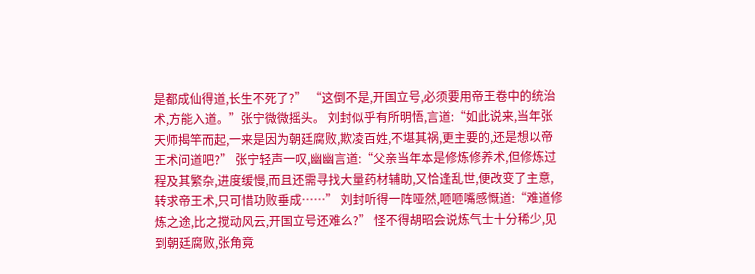是都成仙得道,长生不死了?” “这倒不是,开国立号,必须要用帝王卷中的统治术,方能入道。”张宁微微摇头。 刘封似乎有所明悟,言道:“如此说来,当年张天师揭竿而起,一来是因为朝廷腐败,欺凌百姓,不堪其祸,更主要的,还是想以帝王术问道吧?” 张宁轻声一叹,幽幽言道:“父亲当年本是修炼修养术,但修炼过程及其繁杂,进度缓慢,而且还需寻找大量药材辅助,又恰逢乱世,便改变了主意,转求帝王术,只可惜功败垂成……” 刘封听得一阵哑然,咂咂嘴感慨道:“难道修炼之途,比之搅动风云,开国立号还难么?” 怪不得胡昭会说炼气士十分稀少,见到朝廷腐败,张角竟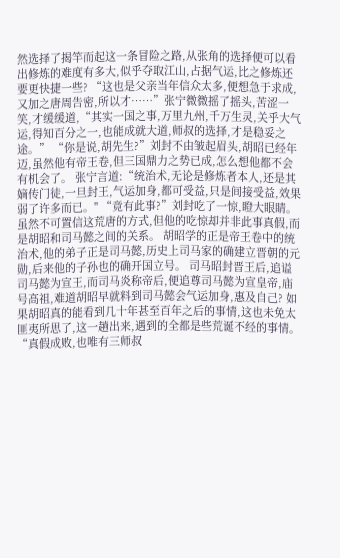然选择了揭竿而起这一条冒险之路,从张角的选择便可以看出修炼的难度有多大,似乎夺取江山,占据气运,比之修炼还要更快捷一些? “这也是父亲当年信众太多,便想急于求成,又加之唐周告密,所以才……”张宁微微摇了摇头,苦涩一笑,才缓缓道,“其实一国之事,万里九州,千万生灵,关乎大气运,得知百分之一,也能成就大道,师叔的选择,才是稳妥之途。” “你是说,胡先生?”刘封不由皱起眉头,胡昭已经年迈,虽然他有帝王卷,但三国鼎力之势已成,怎么想他都不会有机会了。 张宁言道:“统治术,无论是修炼者本人,还是其嫡传门徒,一旦封王,气运加身,都可受益,只是间接受益,效果弱了许多而已。" “竟有此事?”刘封吃了一惊,瞪大眼睛。 虽然不可置信这荒唐的方式,但他的吃惊却并非此事真假,而是胡昭和司马懿之间的关系。 胡昭学的正是帝王卷中的统治术,他的弟子正是司马懿,历史上司马家的确建立晋朝的元勋,后来他的子孙也的确开国立号。 司马昭封晋王后,追谥司马懿为宣王,而司马炎称帝后,便追尊司马懿为宣皇帝,庙号高祖,难道胡昭早就料到司马懿会气运加身,惠及自己? 如果胡昭真的能看到几十年甚至百年之后的事情,这也未免太匪夷所思了,这一趟出来,遇到的全都是些荒诞不经的事情。 “真假成败,也唯有三师叔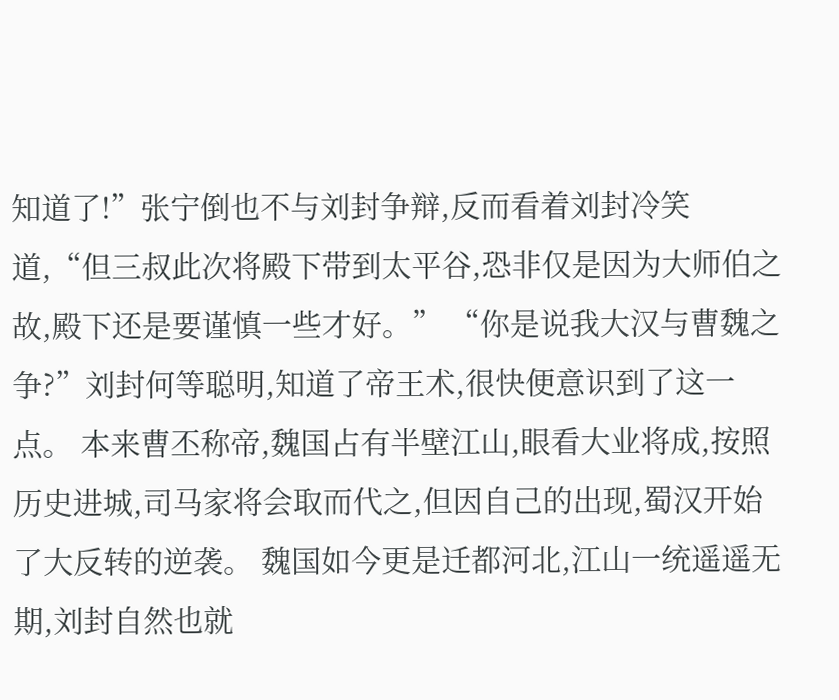知道了!”张宁倒也不与刘封争辩,反而看着刘封冷笑道,“但三叔此次将殿下带到太平谷,恐非仅是因为大师伯之故,殿下还是要谨慎一些才好。” “你是说我大汉与曹魏之争?”刘封何等聪明,知道了帝王术,很快便意识到了这一点。 本来曹丕称帝,魏国占有半壁江山,眼看大业将成,按照历史进城,司马家将会取而代之,但因自己的出现,蜀汉开始了大反转的逆袭。 魏国如今更是迁都河北,江山一统遥遥无期,刘封自然也就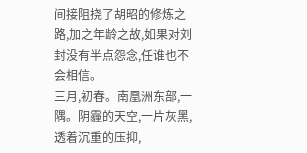间接阻挠了胡昭的修炼之路,加之年龄之故,如果对刘封没有半点怨念,任谁也不会相信。
三月,初春。南凰洲东部,一隅。阴霾的天空,一片灰黑,透着沉重的压抑,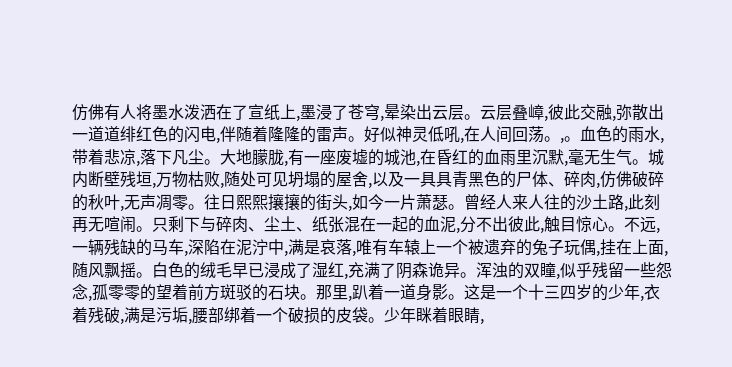仿佛有人将墨水泼洒在了宣纸上,墨浸了苍穹,晕染出云层。云层叠嶂,彼此交融,弥散出一道道绯红色的闪电,伴随着隆隆的雷声。好似神灵低吼,在人间回荡。,。血色的雨水,带着悲凉,落下凡尘。大地朦胧,有一座废墟的城池,在昏红的血雨里沉默,毫无生气。城内断壁残垣,万物枯败,随处可见坍塌的屋舍,以及一具具青黑色的尸体、碎肉,仿佛破碎的秋叶,无声凋零。往日熙熙攘攘的街头,如今一片萧瑟。曾经人来人往的沙土路,此刻再无喧闹。只剩下与碎肉、尘土、纸张混在一起的血泥,分不出彼此,触目惊心。不远,一辆残缺的马车,深陷在泥泞中,满是哀落,唯有车辕上一个被遗弃的兔子玩偶,挂在上面,随风飘摇。白色的绒毛早已浸成了湿红,充满了阴森诡异。浑浊的双瞳,似乎残留一些怨念,孤零零的望着前方斑驳的石块。那里,趴着一道身影。这是一个十三四岁的少年,衣着残破,满是污垢,腰部绑着一个破损的皮袋。少年眯着眼睛,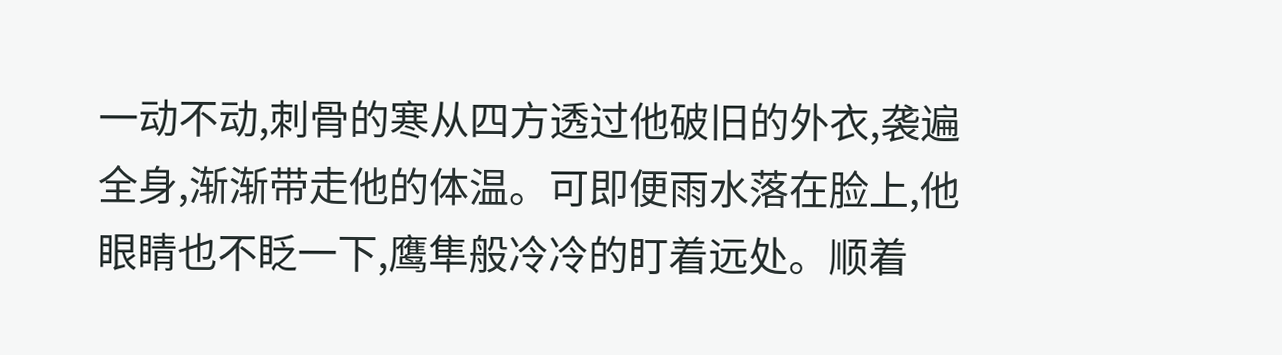一动不动,刺骨的寒从四方透过他破旧的外衣,袭遍全身,渐渐带走他的体温。可即便雨水落在脸上,他眼睛也不眨一下,鹰隼般冷冷的盯着远处。顺着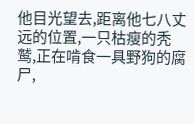他目光望去,距离他七八丈远的位置,一只枯瘦的秃鹫,正在啃食一具野狗的腐尸,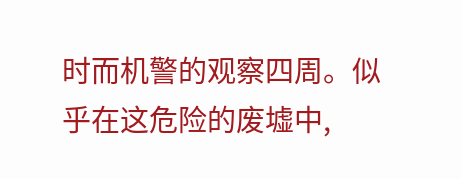时而机警的观察四周。似乎在这危险的废墟中,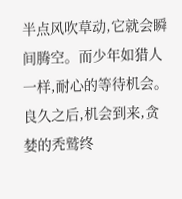半点风吹草动,它就会瞬间腾空。而少年如猎人一样,耐心的等待机会。良久之后,机会到来,贪婪的秃鹫终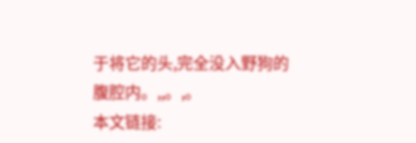于将它的头,完全没入野狗的腹腔内。,,。,。
本文链接: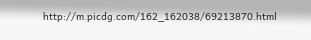http://m.picdg.com/162_162038/69213870.html